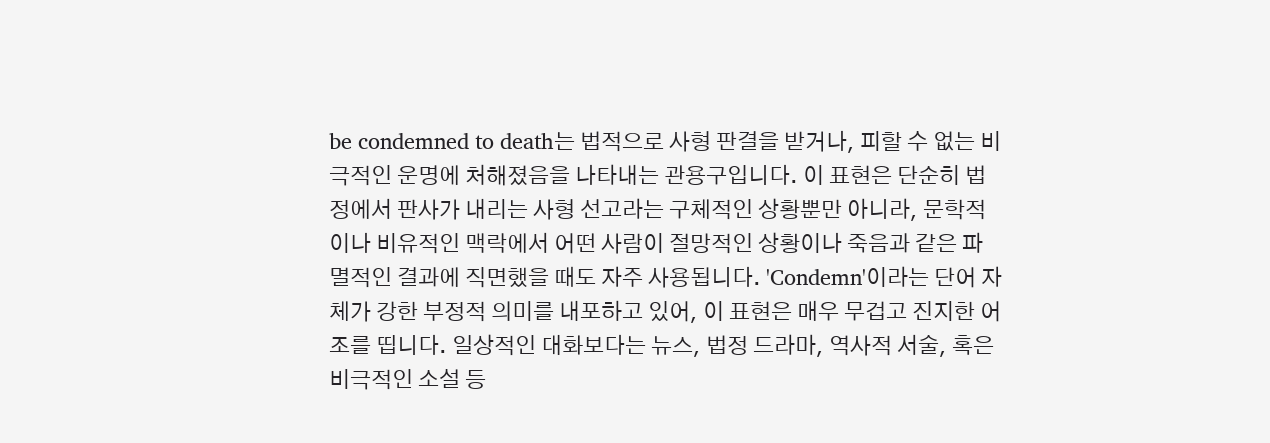be condemned to death는 법적으로 사형 판결을 받거나, 피할 수 없는 비극적인 운명에 처해졌음을 나타내는 관용구입니다. 이 표현은 단순히 법정에서 판사가 내리는 사형 선고라는 구체적인 상황뿐만 아니라, 문학적이나 비유적인 맥락에서 어떤 사람이 절망적인 상황이나 죽음과 같은 파멸적인 결과에 직면했을 때도 자주 사용됩니다. 'Condemn'이라는 단어 자체가 강한 부정적 의미를 내포하고 있어, 이 표현은 매우 무겁고 진지한 어조를 띱니다. 일상적인 대화보다는 뉴스, 법정 드라마, 역사적 서술, 혹은 비극적인 소설 등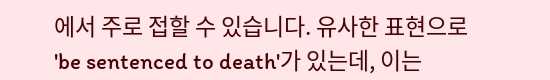에서 주로 접할 수 있습니다. 유사한 표현으로 'be sentenced to death'가 있는데, 이는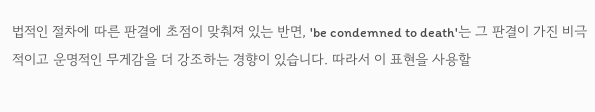법적인 절차에 따른 판결에 초점이 맞춰져 있는 반면, 'be condemned to death'는 그 판결이 가진 비극적이고 운명적인 무게감을 더 강조하는 경향이 있습니다. 따라서 이 표현을 사용할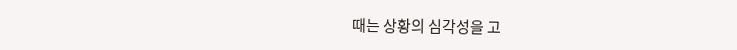때는 상황의 심각성을 고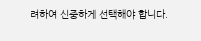려하여 신중하게 선택해야 합니다.